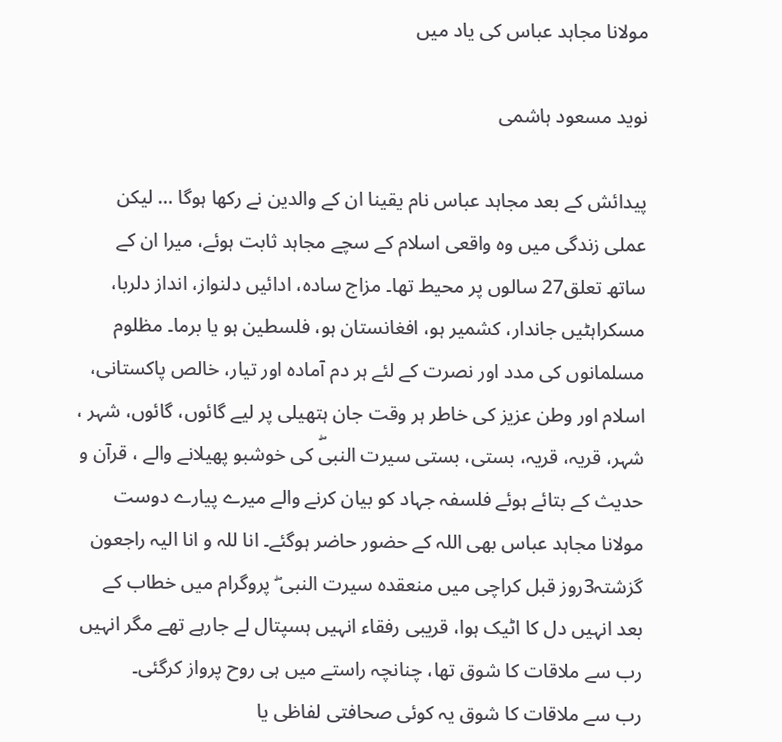مولانا مجاہد عباس کی یاد میں

نوید مسعود ہاشمی

پیدائش کے بعد مجاہد عباس نام یقینا ان کے والدین نے رکھا ہوگا … لیکن عملی زندگی میں وہ واقعی اسلام کے سچے مجاہد ثابت ہوئے، میرا ان کے ساتھ تعلق27 سالوں پر محیط تھا۔ مزاج سادہ، ادائیں دلنواز، انداز دلربا، مسکراہٹیں جاندار، کشمیر ہو، افغانستان ہو، فلسطین ہو یا برما۔ مظلوم مسلمانوں کی مدد اور نصرت کے لئے ہر دم آمادہ اور تیار، خالص پاکستانی، اسلام اور وطن عزیز کی خاطر ہر وقت جان ہتھیلی پر لیے گائوں، گائوں، شہر ، شہر، قریہ، قریہ، بستی، بستی سیرت النبیۖ کی خوشبو پھیلانے والے ، قرآن و حدیث کے بتائے ہوئے فلسفہ جہاد کو بیان کرنے والے میرے پیارے دوست مولانا مجاہد عباس بھی اللہ کے حضور حاضر ہوگئے۔ انا للہ و انا الیہ راجعون
گزشتہ3روز قبل کراچی میں منعقدہ سیرت النبی ۖ پروگرام میں خطاب کے بعد انہیں دل کا اٹیک ہوا، قریبی رفقاء انہیں ہسپتال لے جارہے تھے مگر انہیں رب سے ملاقات کا شوق تھا، چنانچہ راستے میں ہی روح پرواز کرگئی۔
رب سے ملاقات کا شوق یہ کوئی صحافتی لفاظی یا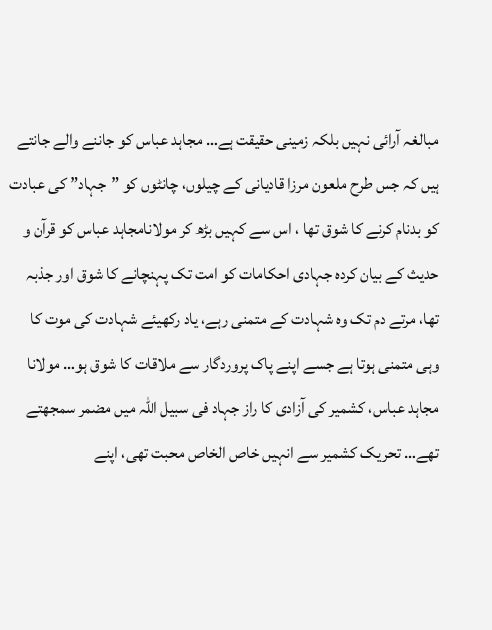مبالغہ آرائی نہیں بلکہ زمینی حقیقت ہے… مجاہد عباس کو جاننے والے جانتے ہیں کہ جس طرح ملعون مرزا قادیانی کے چیلوں، چانٹوں کو ”جہاد” کی عبادت کو بدنام کرنے کا شوق تھا ، اس سے کہیں بڑھ کر مولانامجاہد عباس کو قرآن و حدیث کے بیان کردہ جہادی احکامات کو امت تک پہنچانے کا شوق اور جذبہ تھا، مرتے دم تک وہ شہادت کے متمنی رہے، یاد رکھیئے شہادت کی موت کا وہی متمنی ہوتا ہے جسے اپنے پاک پروردگار سے ملاقات کا شوق ہو… مولانا مجاہد عباس، کشمیر کی آزادی کا راز جہاد فی سبیل اللہ میں مضمر سمجھتے تھے… تحریک کشمیر سے انہیں خاص الخاص محبت تھی، اپنے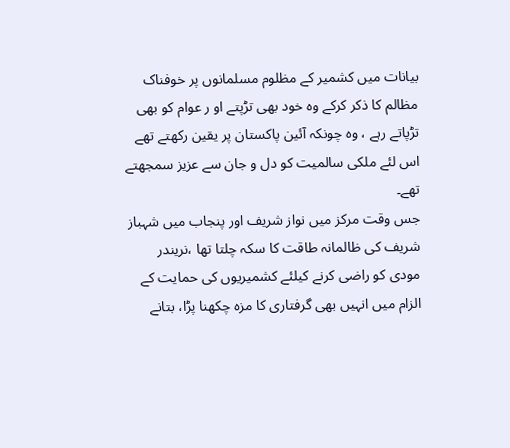بیانات میں کشمیر کے مظلوم مسلمانوں پر خوفناک مظالم کا ذکر کرکے وہ خود بھی تڑپتے او ر عوام کو بھی تڑپاتے رہے ، وہ چونکہ آئین پاکستان پر یقین رکھتے تھے اس لئے ملکی سالمیت کو دل و جان سے عزیز سمجھتے تھے۔
جس وقت مرکز میں نواز شریف اور پنجاب میں شہباز شریف کی ظالمانہ طاقت کا سکہ چلتا تھا ،نریندر مودی کو راضی کرنے کیلئے کشمیریوں کی حمایت کے الزام میں انہیں بھی گرفتاری کا مزہ چکھنا پڑا، بتانے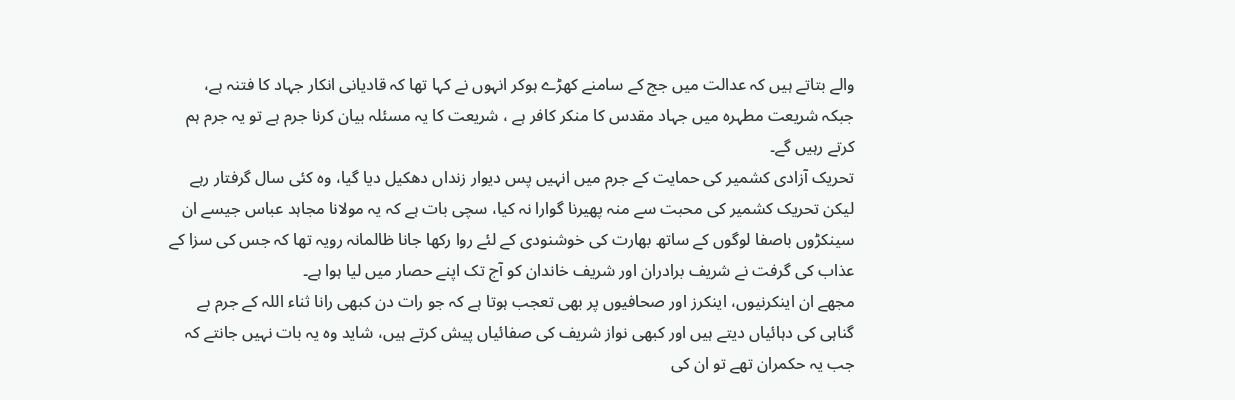والے بتاتے ہیں کہ عدالت میں جج کے سامنے کھڑے ہوکر انہوں نے کہا تھا کہ قادیانی انکار جہاد کا فتنہ ہے، جبکہ شریعت مطہرہ میں جہاد مقدس کا منکر کافر ہے ، شریعت کا یہ مسئلہ بیان کرنا جرم ہے تو یہ جرم ہم کرتے رہیں گے۔
تحریک آزادی کشمیر کی حمایت کے جرم میں انہیں پس دیوار زنداں دھکیل دیا گیا، وہ کئی سال گرفتار رہے لیکن تحریک کشمیر کی محبت سے منہ پھیرنا گوارا نہ کیا، سچی بات ہے کہ یہ مولانا مجاہد عباس جیسے ان سینکڑوں باصفا لوگوں کے ساتھ بھارت کی خوشنودی کے لئے روا رکھا جانا ظالمانہ رویہ تھا کہ جس کی سزا کے عذاب کی گرفت نے شریف برادران اور شریف خاندان کو آج تک اپنے حصار میں لیا ہوا ہے۔
مجھے ان اینکرنیوں، اینکرز اور صحافیوں پر بھی تعجب ہوتا ہے کہ جو رات دن کبھی رانا ثناء اللہ کے جرم بے گناہی کی دہائیاں دیتے ہیں اور کبھی نواز شریف کی صفائیاں پیش کرتے ہیں، شاید وہ یہ بات نہیں جانتے کہ جب یہ حکمران تھے تو ان کی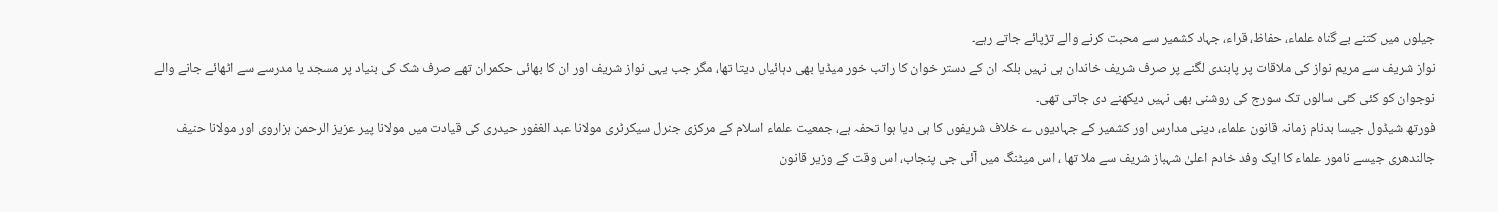جیلوں میں کتنے بے گناہ علماء، حفاظ، قراء، جہاد کشمیر سے محبت کرنے والے تڑپائے جاتے رہے۔
نواز شریف سے مریم نواز کی ملاقات پر پابندی لگنے پر صرف شریف خاندان ہی نہیں بلکہ ان کے دستر خوان کا راتب خور میڈیا بھی دہائیاں دیتا تھا، مگر جب یہی نواز شریف اور ان کا بھائی حکمران تھے صرف شک کی بنیاد پر مسجد یا مدرسے سے اٹھائے جانے والے نوجوان کو کئی کئی سالوں تک سورج کی روشنی بھی نہیں دیکھنے دی جاتی تھی۔
فورتھ شیڈول جیسا بدنام زمانہ قانون علماء، دینی مدارس اور کشمیر کے جہادیوں ے خلاف شریفوں کا ہی دیا ہوا تحفہ ہے، جمعیت علماء اسلام کے مرکزی جنرل سیکرٹری مولانا عبد الغفور حیدری کی قیادت میں مولانا پیر عزیز الرحمن ہزاروی اور مولانا حنیف جالندھری جیسے نامور علماء کا ایک وفد خادم اعلیٰ شہباز شریف سے ملا تھا ، اس میٹنگ میں آئی جی پنجاب، اس وقت کے وزیر قانون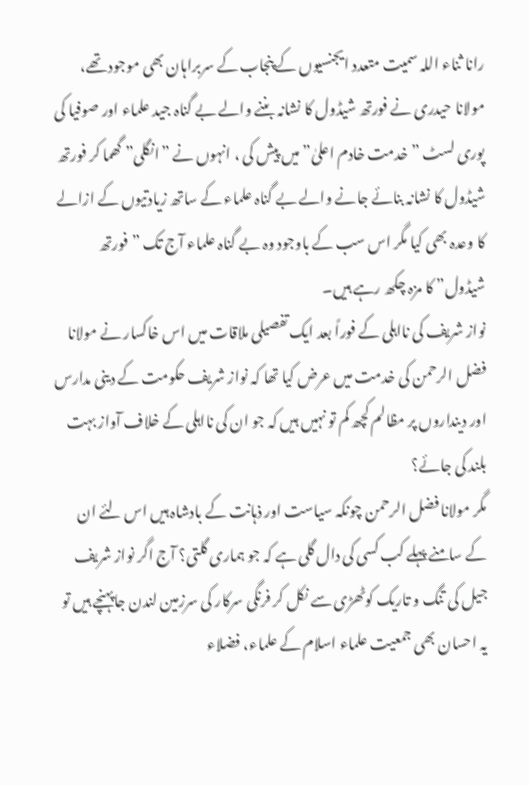رانا ثناء اللہ سمیت متعدد ایجنسیوں کے پنجاب کے سربراہان بھی موجود تھے، مولانا حیدری نے فورتھ شیڈول کا نشانہ بننے والے بے گناہ جید علماء اور صوفیا کی پوری لسٹ ”خدمت خادم اعلیٰ” میں پیش کی ، انہوں نے ”انگلی” گھما کر فورتھ شیڈول کا نشانہ بنائے جانے والے بے گناہ علماء کے ساتھ زیادتیوں کے ازالے کا وعدہ بھی کیا مگر اس سب کے باوجود وہ بے گناہ علماء آج تک ”فورتھ شیڈول” کا مزہ چکھ رہے ہیں۔
نواز شریف کی نااہلی کے فوراً بعد ایک تفصیلی ملاقات میں اس خاکسار نے مولانا فضل الرحمن کی خدمت میں عرض کیا تھا کہ نواز شریف حکومت کے دینی مدارس اور دینداروں پر مظالم کچھ کم تو نہیں ہیں کہ جو ان کی نااہلی کے خلاف آواز بہت بلند کی جائے؟
مگر مولانا فضل الرحمن چونکہ سیاست اور ذہانت کے بادشاہ ہیں اس لئے ان کے سامنے پہلے کب کسی کی دال گلی ہے کہ جو ہماری گلتی؟ آج اگر نواز شریف جیل کی تنگ و تاریک کوٹھڑی سے نکل کر فرنگی سرکار کی سرزمین لندن جاپہنچے ہیں تو یہ احسان بھی جمعیت علماء اسلام کے علماء، فضلاء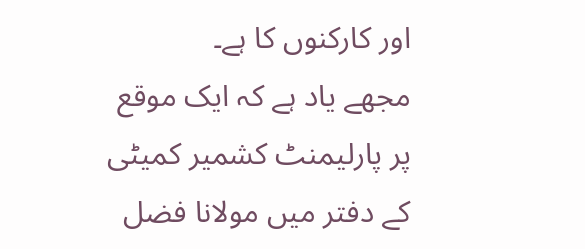اور کارکنوں کا ہے۔
مجھے یاد ہے کہ ایک موقع پر پارلیمنٹ کشمیر کمیٹی کے دفتر میں مولانا فضل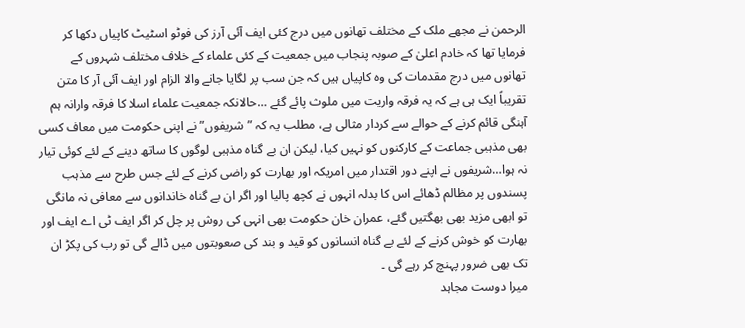الرحمن نے مجھے ملک کے مختلف تھانوں میں درج کئی ایف آئی آرز کی فوٹو اسٹیٹ کاپیاں دکھا کر فرمایا تھا کہ خادم اعلیٰ کے صوبہ پنجاب میں جمعیت کے کئی علماء کے خلاف مختلف شہروں کے تھانوں میں درج مقدمات کی وہ کاپیاں ہیں کہ جن سب پر لگایا جانے والا الزام اور ایف آئی آر کا متن تقریباً ایک ہی ہے کہ یہ فرقہ واریت میں ملوث پائے گئے …حالانکہ جمعیت علماء اسلا کا فرقہ وارانہ ہم آہنگی قائم کرنے کے حوالے سے کردار مثالی ہے، مطلب یہ کہ ”شریفوں” نے اپنی حکومت میں معاف کسی بھی مذہبی جماعت کے کارکنوں کو نہیں کیا، لیکن ان بے گناہ مذہبی لوگوں کا ساتھ دینے کے لئے کوئی تیار نہ ہوا…شریفوں نے اپنے دور اقتدار میں امریکہ اور بھارت کو راضی کرنے کے لئے جس طرح سے مذہب پسندوں پر مظالم ڈھائے اس کا بدلہ انہوں نے کچھ پالیا اور اگر ان بے گناہ خاندانوں سے معافی نہ مانگی تو ابھی مزید بھی بھگتیں گئے، عمران خان حکومت بھی انہی کی روش پر چل کر اگر ایف ٹی اے ایف اور بھارت کو خوش کرنے کے لئے بے گناہ انسانوں کو قید و بند کی صعوبتوں میں ڈالے گی تو رب کی پکڑ ان تک بھی ضرور پہنچ کر رہے گی ۔
میرا دوست مجاہد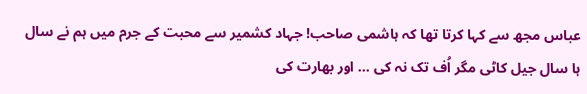عباس مجھ سے کہا کرتا تھا کہ ہاشمی صاحب! جہاد کشمیر سے محبت کے جرم میں ہم نے سال ہا سال جیل کاٹی مگر اُف تک نہ کی … اور بھارت کی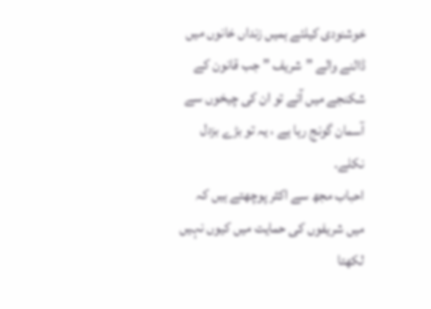خوشنودی کیلئے ہمیں زنداں خانوں میں ڈالنے والے ”شریف ” جب قانون کے شکنجے میں آئے تو ان کی چیخوں سے آسمان گونج رہا ہے ، یہ تو بڑے بزدل نکلے۔
احباب مجھ سے اکثر پوچھتے ہیں کہ میں شریفوں کی حمایت میں کیوں نہیں لکھتا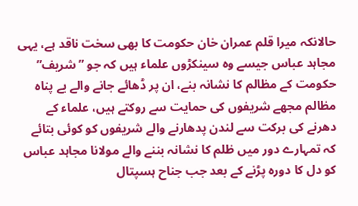حالانکہ میرا قلم عمران خان حکومت کا بھی سخت ناقد ہے، یہی مجاہد عباس جیسے وہ سینکڑوں علماء ہیں کہ جو ”شریف” حکومت کے مظالم کا نشانہ بنے، ان پر ڈھائے جانے والے بے پناہ مظالم مجھے شریفوں کی حمایت سے روکتے ہیں، علماء کے دھرنے کی برکت سے لندن پدھارنے والے شریفوں کو کوئی بتائے کہ تمہارے دور میں ظلم کا نشانہ بننے والے مولانا مجاہد عباس کو دل کا دورہ پڑنے کے بعد جب جناح ہسپتال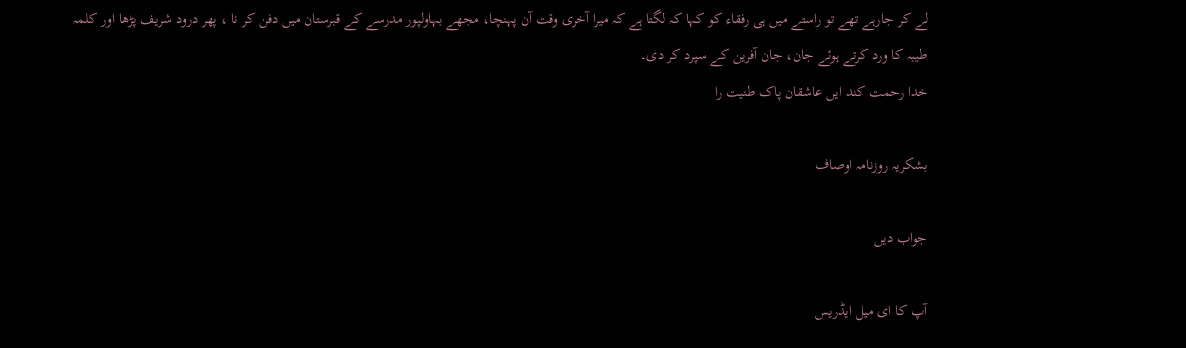لے کر جارہے تھے تو راستے میں ہی رفقاء کو کہا کہ لگتا ہے کہ میرا آخری وقت آن پہنچا، مجھے بہاولپور مدرسے کے قبرستان میں دفن کر نا ، پھر درود شریف پڑھا اور کلمہ طیبہ کا ورد کرتے ہوئے جان، جان آفرین کے سپرد کر دی۔
خدا رحمت کند ایں عاشقان پاک طنیت را

بشکریہ روزنامہ اوصاف

جواب دیں

آپ کا ای میل ایڈریس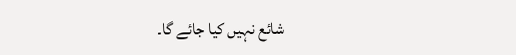شائع نہیں کیا جائے گا۔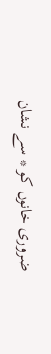ضروری خانوں کو * سے نشان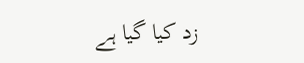زد کیا گیا ہے